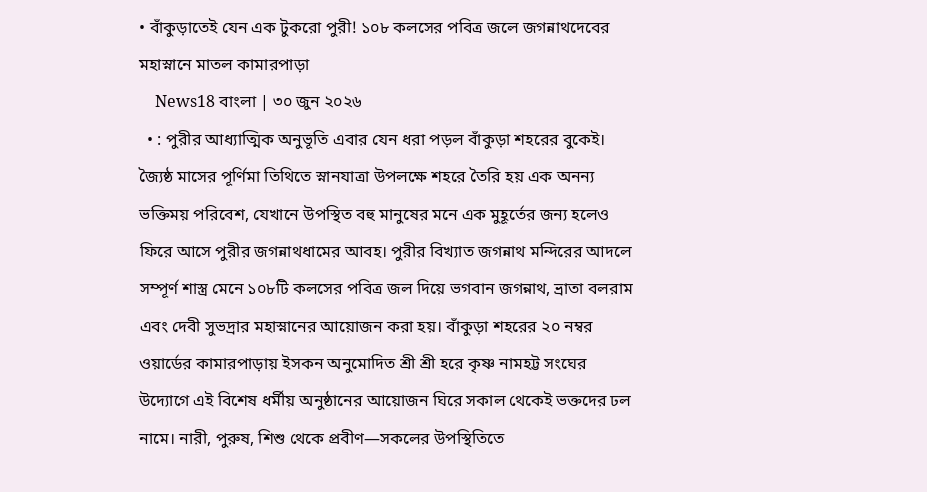• বাঁকুড়াতেই যেন এক টুকরো পুরী! ১০৮ কলসের পবিত্র জলে জগন্নাথদেবের মহাস্নানে মাতল কামারপাড়া
    News18 বাংলা | ৩০ জুন ২০২৬
  • : পুরীর আধ্যাত্মিক অনুভূতি এবার যেন ধরা পড়ল বাঁকুড়া শহরের বুকেই। জ্যৈষ্ঠ মাসের পূর্ণিমা তিথিতে স্নানযাত্রা উপলক্ষে শহরে তৈরি হয় এক অনন্য ভক্তিময় পরিবেশ, যেখানে উপস্থিত বহু মানুষের মনে এক মুহূর্তের জন্য হলেও ফিরে আসে পুরীর জগন্নাথধামের আবহ। পুরীর বিখ্যাত জগন্নাথ মন্দিরের আদলে সম্পূর্ণ শাস্ত্র মেনে ১০৮টি কলসের পবিত্র জল দিয়ে ভগবান জগন্নাথ, ভ্রাতা বলরাম এবং দেবী সুভদ্রার মহাস্নানের আয়োজন করা হয়। বাঁকুড়া শহরের ২০ নম্বর ওয়ার্ডের কামারপাড়ায় ইসকন অনুমোদিত শ্রী শ্রী হরে কৃষ্ণ নামহট্ট সংঘের উদ্যোগে এই বিশেষ ধর্মীয় অনুষ্ঠানের আয়োজন ঘিরে সকাল থেকেই ভক্তদের ঢল নামে। নারী, পুরুষ, শিশু থেকে প্রবীণ—সকলের উপস্থিতিতে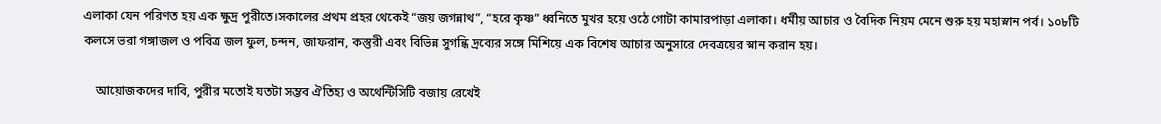এলাকা যেন পরিণত হয় এক ক্ষুদ্র পুরীতে।সকালের প্রথম প্রহর থেকেই “জয় জগন্নাথ”, “হরে কৃষ্ণ” ধ্বনিতে মুখর হয়ে ওঠে গোটা কামারপাড়া এলাকা। ধর্মীয় আচার ও বৈদিক নিয়ম মেনে শুরু হয় মহাস্নান পর্ব। ১০৮টি কলসে ভরা গঙ্গাজল ও পবিত্র জল ফুল, চন্দন, জাফরান, কস্তুরী এবং বিভিন্ন সুগন্ধি দ্রব্যের সঙ্গে মিশিয়ে এক বিশেষ আচার অনুসারে দেবত্রয়ের স্নান করান হয়।

    আয়োজকদের দাবি, পুরীর মতোই যতটা সম্ভব ঐতিহ্য ও অথেন্টিসিটি বজায় রেখেই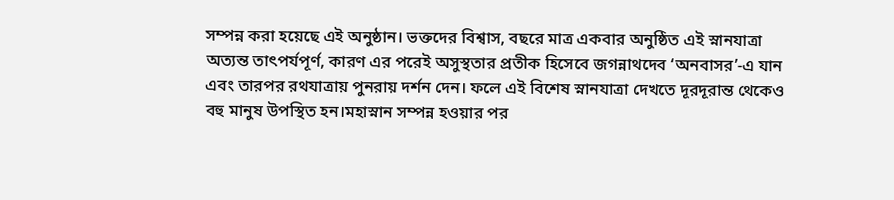সম্পন্ন করা হয়েছে এই অনুষ্ঠান। ভক্তদের বিশ্বাস, বছরে মাত্র একবার অনুষ্ঠিত এই স্নানযাত্রা অত্যন্ত তাৎপর্যপূর্ণ, কারণ এর পরেই অসুস্থতার প্রতীক হিসেবে জগন্নাথদেব ‘অনবাসর’-এ যান এবং তারপর রথযাত্রায় পুনরায় দর্শন দেন। ফলে এই বিশেষ স্নানযাত্রা দেখতে দূরদূরান্ত থেকেও বহু মানুষ উপস্থিত হন।মহাস্নান সম্পন্ন হওয়ার পর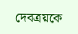দেবত্রয়কে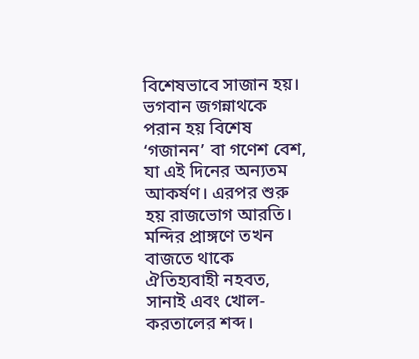বিশেষভাবে সাজান হয়। ভগবান জগন্নাথকে পরান হয় বিশেষ ‘গজানন’ বা গণেশ বেশ, যা এই দিনের অন্যতম আকর্ষণ। এরপর শুরু হয় রাজভোগ আরতি। মন্দির প্রাঙ্গণে তখন বাজতে থাকে ঐতিহ্যবাহী নহবত, সানাই এবং খোল-করতালের শব্দ।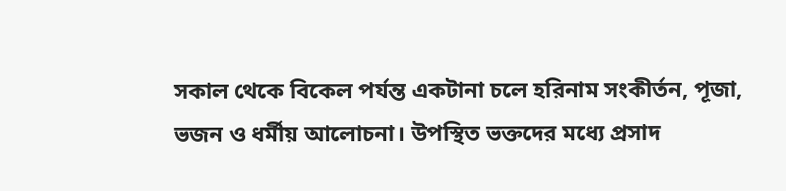সকাল থেকে বিকেল পর্যন্ত একটানা চলে হরিনাম সংকীর্তন, পূজা, ভজন ও ধর্মীয় আলোচনা। উপস্থিত ভক্তদের মধ্যে প্রসাদ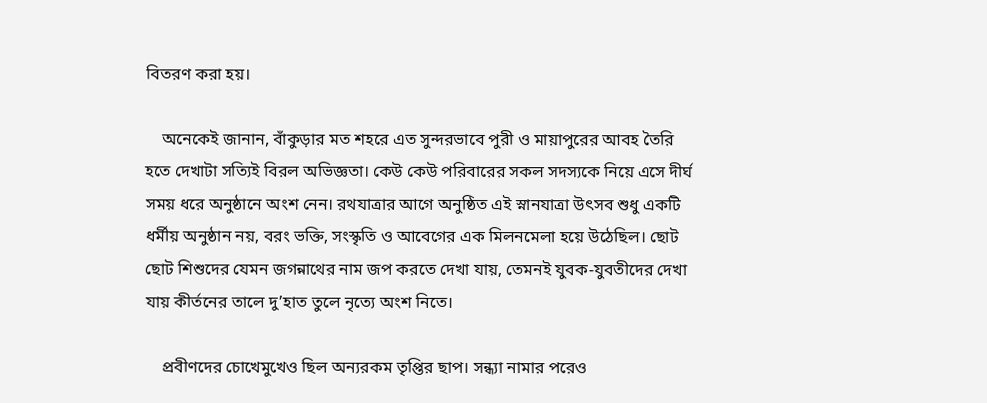বিতরণ করা হয়।

    অনেকেই জানান, বাঁকুড়ার মত শহরে এত সুন্দরভাবে পুরী ও মায়াপুরের আবহ তৈরি হতে দেখাটা সত্যিই বিরল অভিজ্ঞতা। কেউ কেউ পরিবারের সকল সদস্যকে নিয়ে এসে দীর্ঘ সময় ধরে অনুষ্ঠানে অংশ নেন। রথযাত্রার আগে অনুষ্ঠিত এই স্নানযাত্রা উৎসব শুধু একটি ধর্মীয় অনুষ্ঠান নয়, বরং ভক্তি, সংস্কৃতি ও আবেগের এক মিলনমেলা হয়ে উঠেছিল। ছোট ছোট শিশুদের যেমন জগন্নাথের নাম জপ করতে দেখা যায়, তেমনই যুবক-যুবতীদের দেখা যায় কীর্তনের তালে দু’হাত তুলে নৃত্যে অংশ নিতে।

    প্রবীণদের চোখেমুখেও ছিল অন্যরকম তৃপ্তির ছাপ। সন্ধ্যা নামার পরেও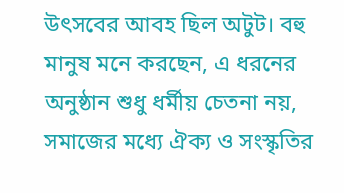উৎসবের আবহ ছিল অটুট। বহু মানুষ মনে করছেন, এ ধরনের অনুষ্ঠান শুধু ধর্মীয় চেতনা নয়, সমাজের মধ্যে ঐক্য ও সংস্কৃতির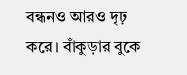বন্ধনও আরও দৃঢ় করে। বাঁকুড়ার বুকে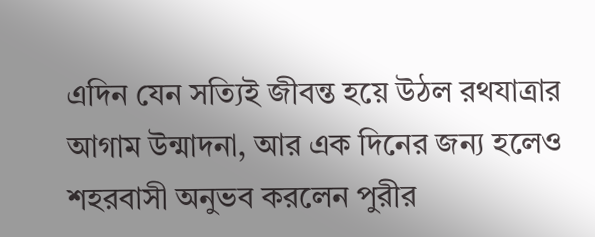এদিন যেন সত্যিই জীবন্ত হয়ে উঠল রথযাত্রার আগাম উন্মাদনা, আর এক দিনের জন্য হলেও শহরবাসী অনুভব করলেন পুরীর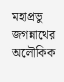মহাপ্রভু জগন্নাথের অলৌকিক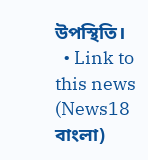উপস্থিতি।
  • Link to this news (News18 বাংলা)